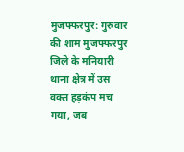मुजफ्फरपुर: गुरुवार की शाम मुजफ्फरपुर जिले के मनियारी थाना क्षेत्र में उस वक्त हड़कंप मच गया, जब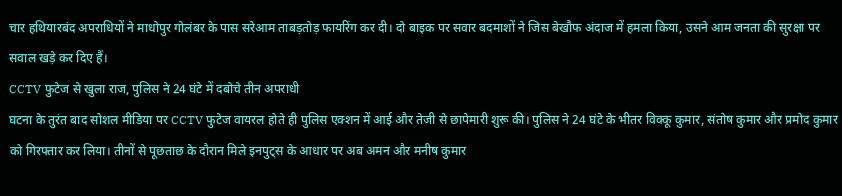चार हथियारबंद अपराधियों ने माधोपुर गोलंबर के पास सरेआम ताबड़तोड़ फायरिंग कर दी। दो बाइक पर सवार बदमाशों ने जिस बेखौफ अंदाज में हमला किया, उसने आम जनता की सुरक्षा पर सवाल खड़े कर दिए हैं।
CCTV फुटेज से खुला राज, पुलिस ने 24 घंटे में दबोचे तीन अपराधी
घटना के तुरंत बाद सोशल मीडिया पर CCTV फुटेज वायरल होते ही पुलिस एक्शन में आई और तेजी से छापेमारी शुरू की। पुलिस ने 24 घंटे के भीतर विक्कू कुमार, संतोष कुमार और प्रमोद कुमार को गिरफ्तार कर लिया। तीनों से पूछताछ के दौरान मिले इनपुट्स के आधार पर अब अमन और मनीष कुमार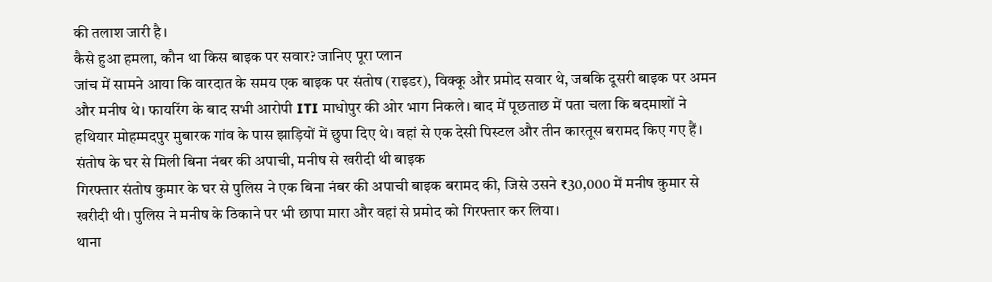की तलाश जारी है।
कैसे हुआ हमला, कौन था किस बाइक पर सवार? जानिए पूरा प्लान
जांच में सामने आया कि वारदात के समय एक बाइक पर संतोष (राइडर), विक्कू और प्रमोद सवार थे, जबकि दूसरी बाइक पर अमन और मनीष थे। फायरिंग के बाद सभी आरोपी ITI माधोपुर की ओर भाग निकले। बाद में पूछताछ में पता चला कि बदमाशों ने हथियार मोहम्मदपुर मुबारक गांव के पास झाड़ियों में छुपा दिए थे। वहां से एक देसी पिस्टल और तीन कारतूस बरामद किए गए हैं।
संतोष के घर से मिली बिना नंबर की अपाची, मनीष से खरीदी थी बाइक
गिरफ्तार संतोष कुमार के घर से पुलिस ने एक बिना नंबर की अपाची बाइक बरामद की, जिसे उसने ₹30,000 में मनीष कुमार से खरीदी थी। पुलिस ने मनीष के ठिकाने पर भी छापा मारा और वहां से प्रमोद को गिरफ्तार कर लिया।
थाना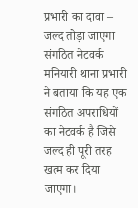प्रभारी का दावा – जल्द तोड़ा जाएगा संगठित नेटवर्क
मनियारी थाना प्रभारी ने बताया कि यह एक संगठित अपराधियों का नेटवर्क है जिसे जल्द ही पूरी तरह खत्म कर दिया जाएगा।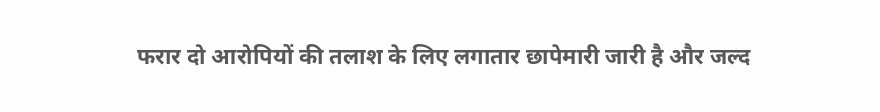फरार दो आरोपियों की तलाश के लिए लगातार छापेमारी जारी है और जल्द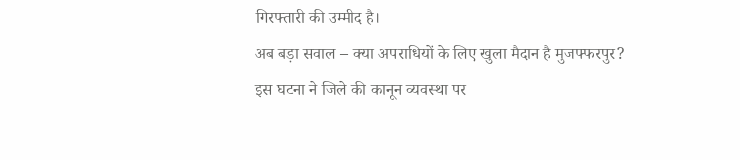गिरफ्तारी की उम्मीद है।
अब बड़ा सवाल – क्या अपराधियों के लिए खुला मैदान है मुजफ्फरपुर?
इस घटना ने जिले की कानून व्यवस्था पर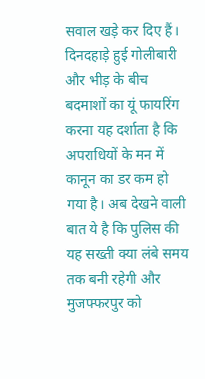सवाल खड़े कर दिए हैं। दिनदहाड़े हुई गोलीबारी और भीड़ के बीच बदमाशों का यूं फायरिंग करना यह दर्शाता है कि अपराधियों के मन में कानून का डर कम हो गया है। अब देखने वाली बात ये है कि पुलिस की यह सख्ती क्या लंबे समय तक बनी रहेगी और मुजफ्फरपुर को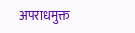अपराधमुक्त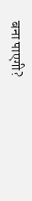बना पाएगी?